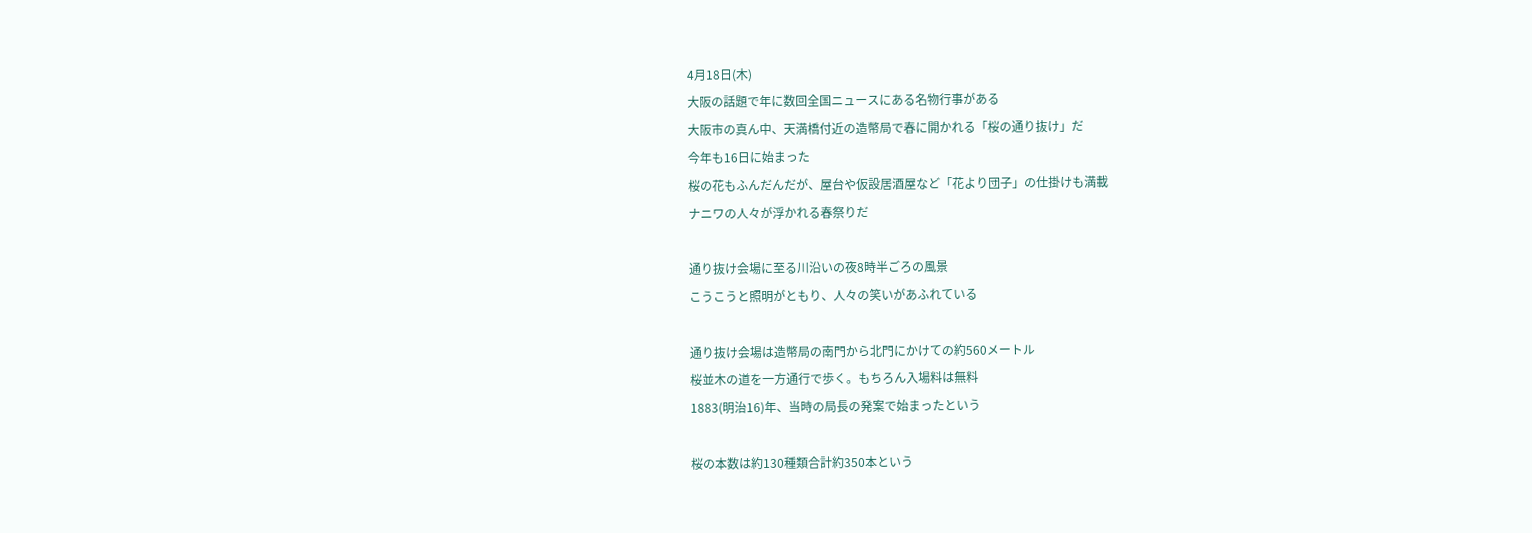4月18日(木)
大阪の話題で年に数回全国ニュースにある名物行事がある
大阪市の真ん中、天満橋付近の造幣局で春に開かれる「桜の通り抜け」だ
今年も16日に始まった
桜の花もふんだんだが、屋台や仮設居酒屋など「花より団子」の仕掛けも満載
ナニワの人々が浮かれる春祭りだ

通り抜け会場に至る川沿いの夜8時半ごろの風景
こうこうと照明がともり、人々の笑いがあふれている

通り抜け会場は造幣局の南門から北門にかけての約560メートル
桜並木の道を一方通行で歩く。もちろん入場料は無料
1883(明治16)年、当時の局長の発案で始まったという

桜の本数は約130種類合計約350本という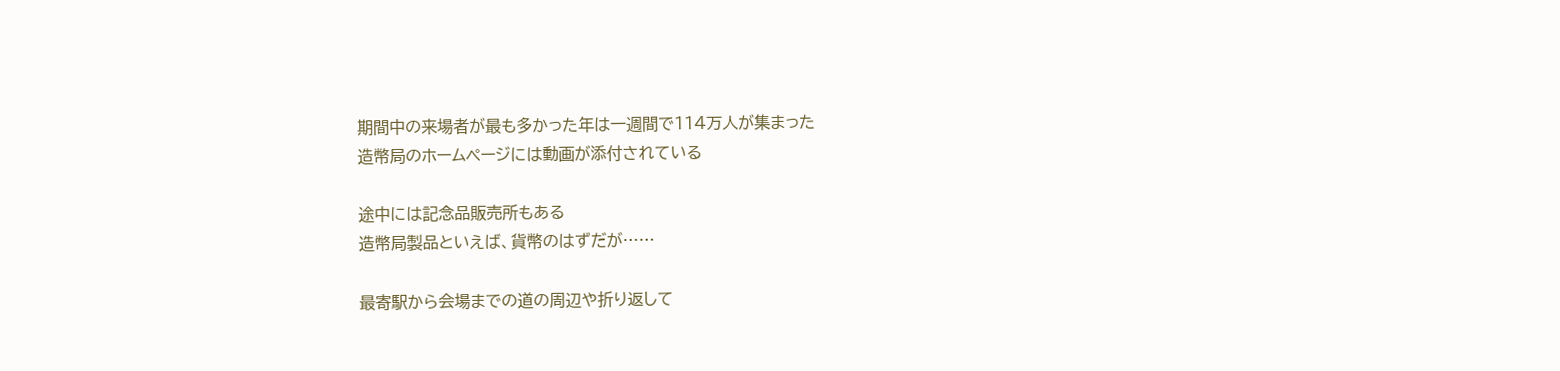期間中の来場者が最も多かった年は一週間で114万人が集まった
造幣局のホームページには動画が添付されている

途中には記念品販売所もある
造幣局製品といえば、貨幣のはずだが……

最寄駅から会場までの道の周辺や折り返して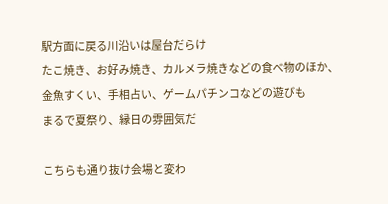駅方面に戻る川沿いは屋台だらけ
たこ焼き、お好み焼き、カルメラ焼きなどの食べ物のほか、
金魚すくい、手相占い、ゲームパチンコなどの遊びも
まるで夏祭り、縁日の雰囲気だ

こちらも通り抜け会場と変わ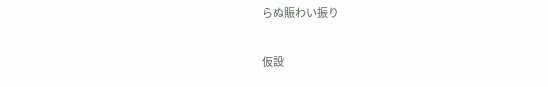らぬ賑わい振り

仮設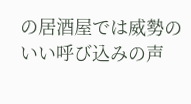の居酒屋では威勢のいい呼び込みの声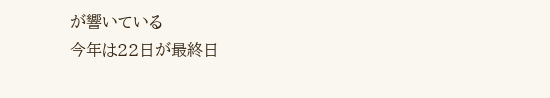が響いている
今年は22日が最終日